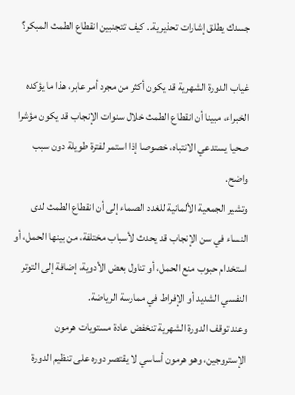جسدك يطلق إشارات تحذيرية.. كيف تتجنبين انقطاع الطمث المبكر؟

غياب الدورة الشهرية قد يكون أكثر من مجرد أمر عابر، هذا ما يؤكده الخبراء، مبينا أن انقطاع الطمث خلال سنوات الإنجاب قد يكون مؤشرا صحيا يستدعي الانتباه، خصوصا إذا استمر لفترة طويلة دون سبب واضح.
وتشير الجمعية الألمانية للغدد الصماء إلى أن انقطاع الطمث لدى النساء في سن الإنجاب قد يحدث لأسباب مختلفة، من بينها الحمل، أو استخدام حبوب منع الحمل، أو تناول بعض الأدوية، إضافة إلى التوتر النفسي الشديد أو الإفراط في ممارسة الرياضة.
وعند توقف الدورة الشهرية تنخفض عادة مستويات هرمون الإستروجين، وهو هرمون أساسي لا يقتصر دوره على تنظيم الدورة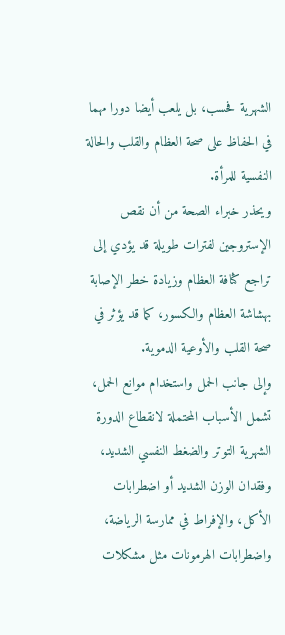الشهرية فحسب، بل يلعب أيضا دورا مهما في الحفاظ على صحة العظام والقلب والحالة النفسية للمرأة.
ويحذر خبراء الصحة من أن نقص الإستروجين لفترات طويلة قد يؤدي إلى تراجع كثافة العظام وزيادة خطر الإصابة بهشاشة العظام والكسور، كما قد يؤثر في صحة القلب والأوعية الدموية.
وإلى جانب الحمل واستخدام موانع الحمل، تشمل الأسباب المحتملة لانقطاع الدورة الشهرية التوتر والضغط النفسي الشديد، وفقدان الوزن الشديد أو اضطرابات الأكل، والإفراط في ممارسة الرياضة، واضطرابات الهرمونات مثل مشكلات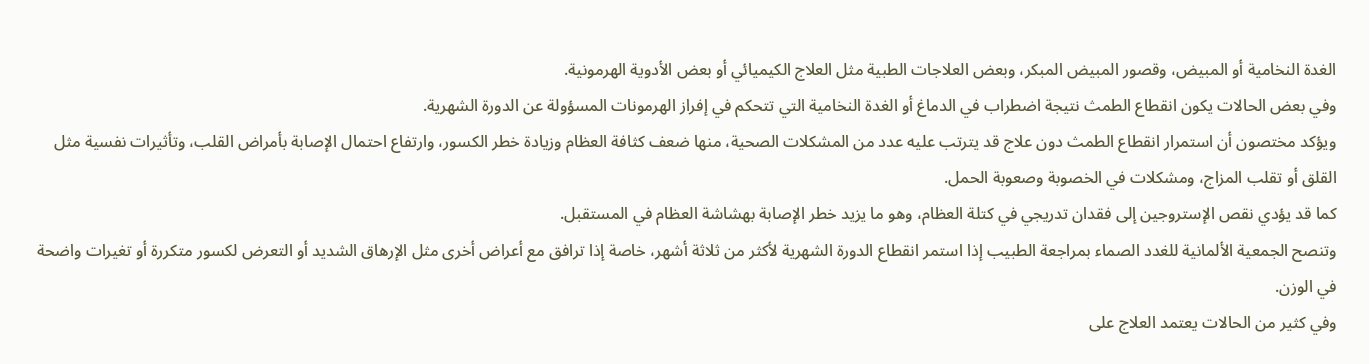الغدة النخامية أو المبيض، وقصور المبيض المبكر، وبعض العلاجات الطبية مثل العلاج الكيميائي أو بعض الأدوية الهرمونية.
وفي بعض الحالات يكون انقطاع الطمث نتيجة اضطراب في الدماغ أو الغدة النخامية التي تتحكم في إفراز الهرمونات المسؤولة عن الدورة الشهرية.
ويؤكد مختصون أن استمرار انقطاع الطمث دون علاج قد يترتب عليه عدد من المشكلات الصحية، منها ضعف كثافة العظام وزيادة خطر الكسور، وارتفاع احتمال الإصابة بأمراض القلب، وتأثيرات نفسية مثل القلق أو تقلب المزاج، ومشكلات في الخصوبة وصعوبة الحمل.
كما قد يؤدي نقص الإستروجين إلى فقدان تدريجي في كتلة العظام، وهو ما يزيد خطر الإصابة بهشاشة العظام في المستقبل.
وتنصح الجمعية الألمانية للغدد الصماء بمراجعة الطبيب إذا استمر انقطاع الدورة الشهرية لأكثر من ثلاثة أشهر، خاصة إذا ترافق مع أعراض أخرى مثل الإرهاق الشديد أو التعرض لكسور متكررة أو تغيرات واضحة في الوزن.
وفي كثير من الحالات يعتمد العلاج على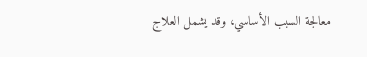معالجة السبب الأساسي، وقد يشمل العلاج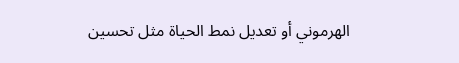الهرموني أو تعديل نمط الحياة مثل تحسين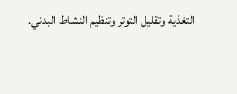التغذية وتقليل التوتر وتنظيم النشاط البدني.